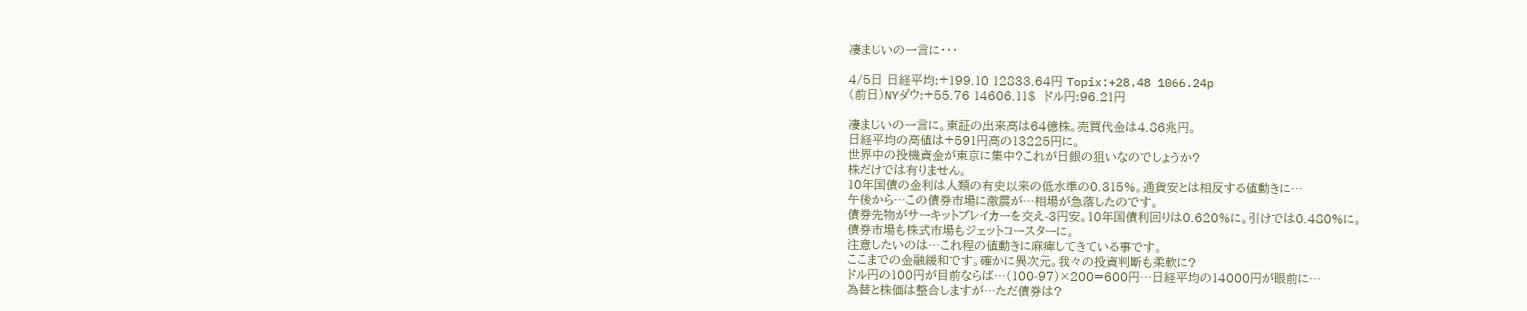凄まじいの一言に・・・

4/5日 日経平均:+199.10 12833.64円 Topix:+28.48 1066.24p
(前日)NYダウ:+55.76 14606.11$  ドル円:96.21円

凄まじいの一言に。東証の出来高は64億株。売買代金は4.86兆円。
日経平均の高値は+591円高の13225円に。
世界中の投機資金が東京に集中?これが日銀の狙いなのでしょうか?
株だけでは有りません。
10年国債の金利は人類の有史以来の低水準の0.315%。通貨安とは相反する値動きに…
午後から…この債券市場に激震が…相場が急落したのです。
債券先物がサーキットブレイカーを交え-3円安。10年国債利回りは0.620%に。引けでは0.480%に。
債券市場も株式市場もジェットコースターに。
注意したいのは…これ程の値動きに麻痺してきている事です。
ここまでの金融緩和です。確かに異次元。我々の投資判断も柔軟に?
ドル円の100円が目前ならば…(100-97)×200=600円…日経平均の14000円が眼前に…
為替と株価は整合しますが…ただ債券は?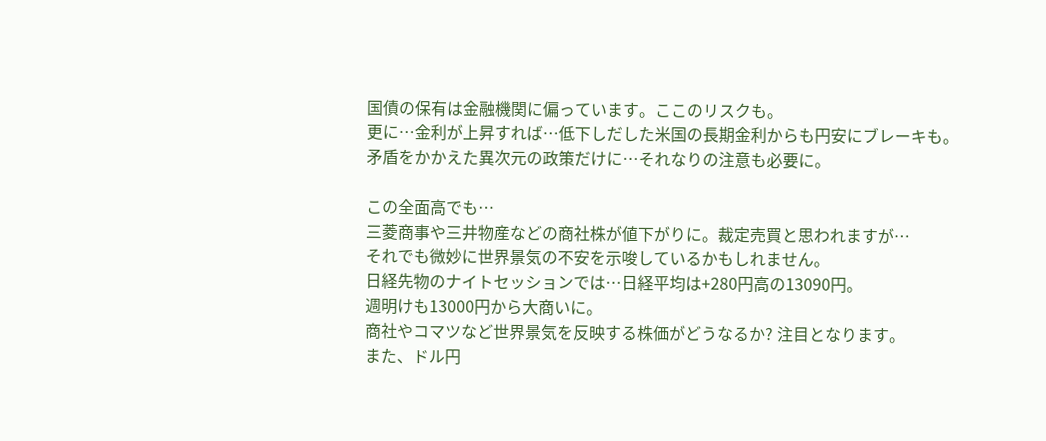国債の保有は金融機関に偏っています。ここのリスクも。
更に…金利が上昇すれば…低下しだした米国の長期金利からも円安にブレーキも。
矛盾をかかえた異次元の政策だけに…それなりの注意も必要に。

この全面高でも…
三菱商事や三井物産などの商社株が値下がりに。裁定売買と思われますが…
それでも微妙に世界景気の不安を示唆しているかもしれません。
日経先物のナイトセッションでは…日経平均は+280円高の13090円。
週明けも13000円から大商いに。
商社やコマツなど世界景気を反映する株価がどうなるか? 注目となります。
また、ドル円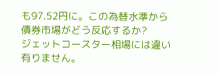も97.52円に。この為替水準から債券市場がどう反応するか?
ジェットコースター相場には違い有りません。